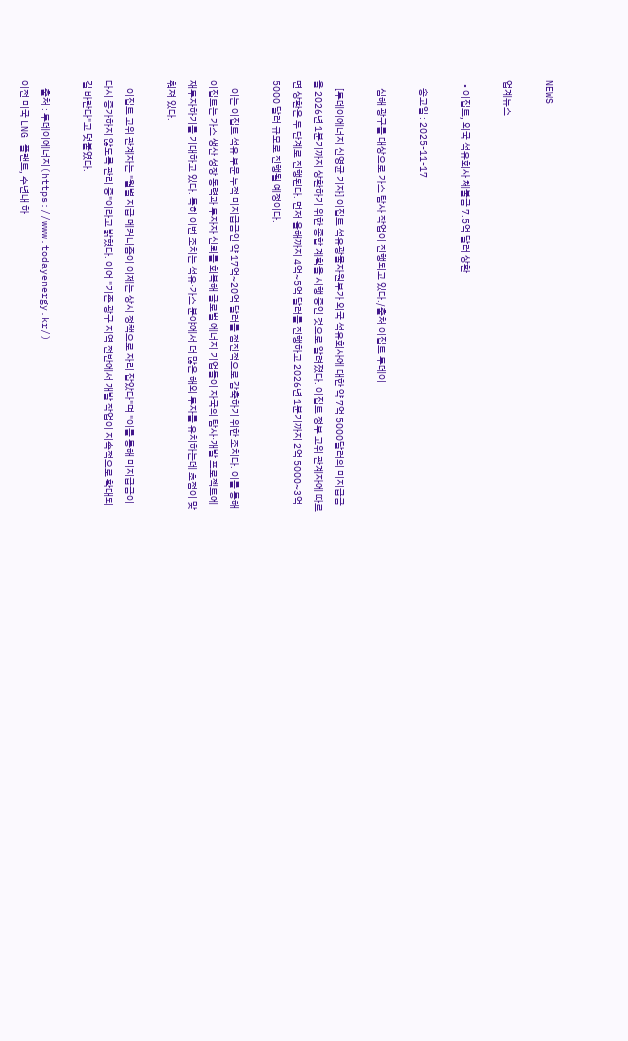NEWS

업계뉴스

  • 이집트, 외국 석유회사 체불금 7.5억 달러 상환

    송고일 : 2025-11-17

    심해 광구를 대상으로 가스 탐사 작업이 진행되고 있다./출처 이집트 투데이

    [투데이에너지 신영균 기자] 이집트 석유광물자원부가 외국 석유회사에 대한 약 7억 5000달러의 미지급금을 2026년 1분기까지 상환하기 위한 종합 계획을 시행 중인 것으로 알려졌다. 이집트 정부 고위 관계자에 따르면 상환은 두 단계로 진행된다. 먼저 올해까지 4억~5억 달러를 진행하고 2026년 1분기까지 2억 5000~3억 5000 달러 규모로 진행될 예정이다.

    이는 이집트 석유 부문 누적 미지급금인 약 17억~20억 달러를 점진적으로 감축하기 위한 조치다. 이를 통해 이집트는 가스 생산 성장 동력과 투자자 신뢰를 회복해 글로벌 에너지 기업들이 자국의 탐사·개발 프로젝트에 재투자하기를 기대하고 있다. 특히 이번 조치는 석유·가스 분야에서 더 많은 해외 투자를 유치하는데 초점이 맞춰져 있다.

    이집트 고위 관계자는 "월별 지급 메커니즘이 이제는 상시 정책으로 자리 잡았다"며 "이를 통해 미지급금이 다시 증가하지 않도록 관리 중"이라고 밝혔다. 이어 "기존 광구 지역 전반에서 개발 작업이 지속적으로 확대되길 바란다"고 덧붙였다.

    출처 : 투데이에너지(https://www.todayenergy.kr/)
이전 미국 LNG 플랜트, 수년내 하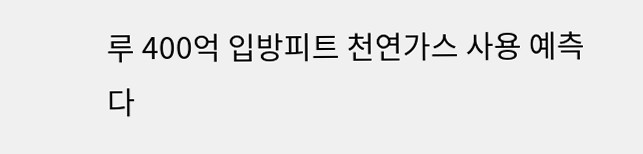루 400억 입방피트 천연가스 사용 예측 다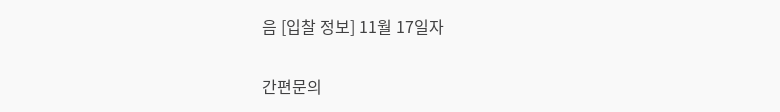음 [입찰 정보] 11월 17일자

간편문의